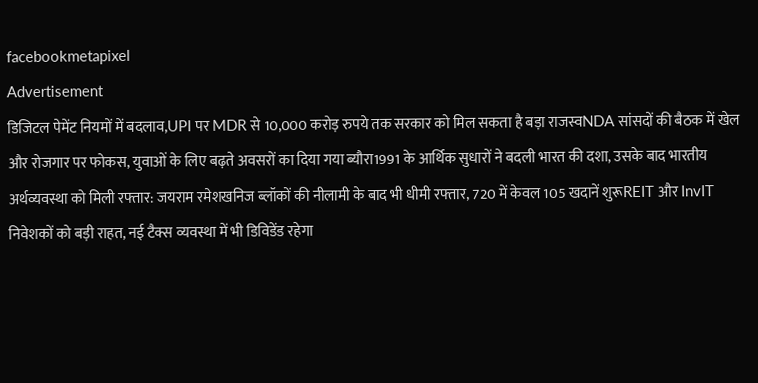facebookmetapixel
Advertisement
डिजिटल पेमेंट नियमों में बदलाव,UPI पर MDR से 10,000 करोड़ रुपये तक सरकार को मिल सकता है बड़ा राजस्वNDA सांसदों की बैठक में खेल और रोजगार पर फोकस, युवाओं के लिए बढ़ते अवसरों का दिया गया ब्यौरा1991 के आर्थिक सुधारों ने बदली भारत की दशा, उसके बाद भारतीय अर्थव्यवस्था को मिली रफ्तार: जयराम रमेशखनिज ब्लॉकों की नीलामी के बाद भी धीमी रफ्तार, 720 में केवल 105 खदानें शुरूREIT और InvIT निवेशकों को बड़ी राहत, नई टैक्स व्यवस्था में भी डिविडेंड रहेगा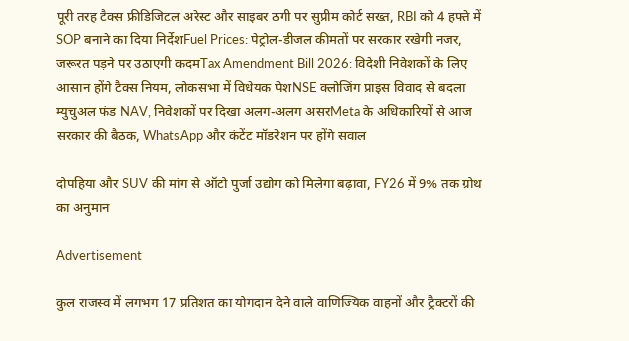पूरी तरह टैक्स फ्रीडिजिटल अरेस्ट और साइबर ठगी पर सुप्रीम कोर्ट सख्त, RBI को 4 हफ्ते में SOP बनाने का दिया निर्देशFuel Prices: पेट्रोल-डीजल कीमतों पर सरकार रखेगी नजर, जरूरत पड़ने पर उठाएगी कदमTax Amendment Bill 2026: विदेशी निवेशकों के लिए आसान होंगे टैक्स नियम, लोकसभा में विधेयक पेशNSE क्लोजिंग प्राइस विवाद से बदला म्युचुअल फंड NAV, निवेशकों पर दिखा अलग-अलग असरMeta के अधिकारियों से आज सरकार की बैठक, WhatsApp और कंटेंट मॉडरेशन पर होंगे सवाल

दोपहिया और SUV की मांग से ऑटो पुर्जा उद्योग को मिलेगा बढ़ावा, FY26 में 9% तक ग्रोथ का अनुमान

Advertisement

कुल राजस्व में लगभग 17 प्रतिशत का योगदान देने वाले वाणिज्यिक वाहनों और ट्रैक्टरों की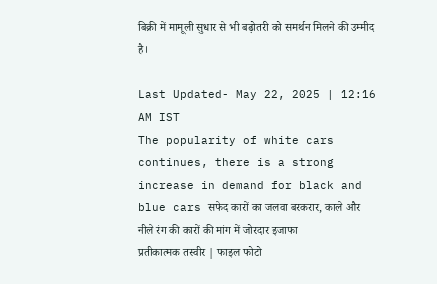बिक्री में मामूली सुधार से भी बढ़ोतरी को समर्थन मिलने की उम्मीद है।

Last Updated- May 22, 2025 | 12:16 AM IST
The popularity of white cars continues, there is a strong increase in demand for black and blue cars सफेद कारों का जलवा बरकरार, काले और नीले रंग की कारों की मांग में जोरदार इजाफा
प्रतीकात्मक तस्वीर | फाइल फोटो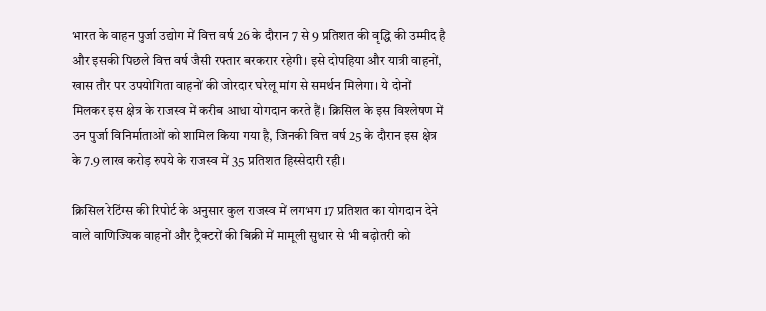भारत के वाहन पुर्जा उद्योग में वित्त वर्ष 26 के दौरान 7 से 9 प्रतिशत की वृद्धि की उम्मीद है और इसकी पिछले वित्त वर्ष जैसी रफ्तार बरकरार रहेगी। इसे दोपहिया और यात्री वाहनों, खास तौर पर उपयोगिता वाहनों की जोरदार घरेलू मांग से समर्थन मिलेगा। ये दोनों मिलकर इस क्षेत्र के राजस्व में करीब आधा योगदान करते हैं। क्रिसिल के इस विश्लेषण में उन पुर्जा विनिर्माताओं को शामिल किया गया है, जिनकी वित्त वर्ष 25 के दौरान इस क्षेत्र के 7.9 लाख करोड़ रुपये के राजस्व में 35 प्रतिशत हिस्सेदारी रही।

क्रिसिल रेटिंग्स की रिपोर्ट के अनुसार कुल राजस्व में लगभग 17 प्रतिशत का योगदान देने वाले वाणिज्यिक वाहनों और ट्रैक्टरों की बिक्री में मामूली सुधार से भी बढ़ोतरी को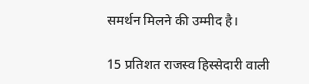समर्थन मिलने की उम्मीद है।

15 प्रतिशत राजस्व हिस्सेदारी वाली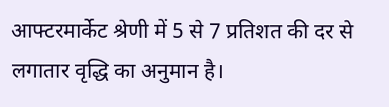आफ्टरमार्केट श्रेणी में 5 से 7 प्रतिशत की दर से लगातार वृद्धि का अनुमान है।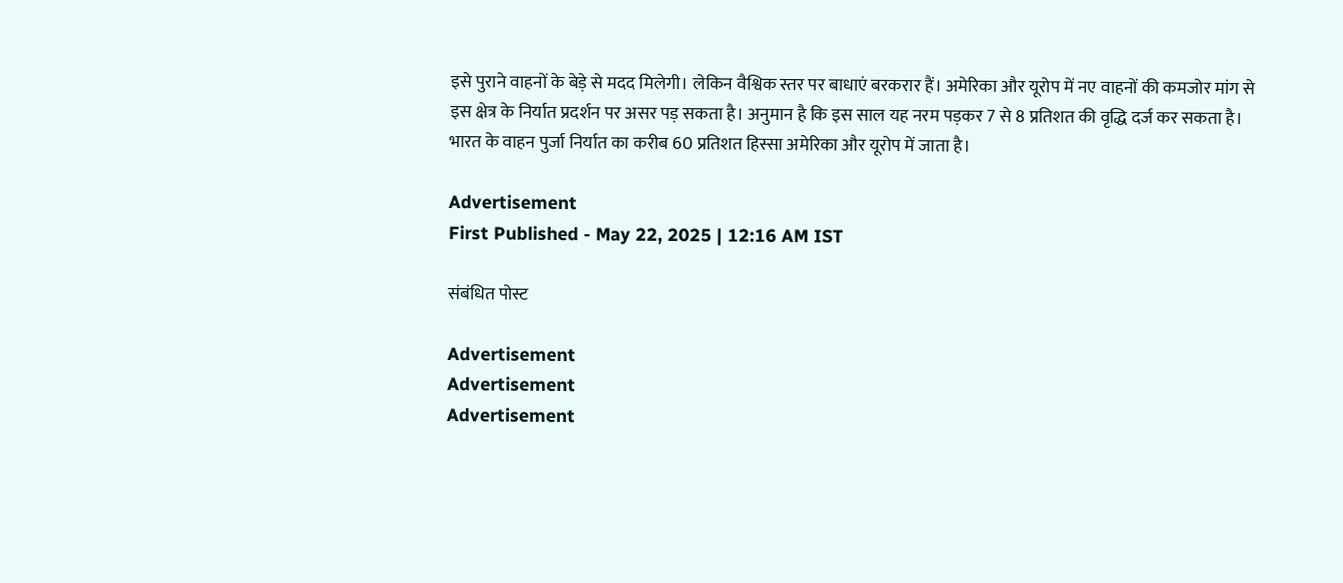इसे पुराने वाहनों के बेड़े से मदद मिलेगी। लेकिन वैश्विक स्तर पर बाधाएं बरकरार हैं। अमेरिका और यूरोप में नए वाहनों की कमजोर मांग से इस क्षेत्र के निर्यात प्रदर्शन पर असर पड़ सकता है। अनुमान है कि इस साल यह नरम पड़कर 7 से 8 प्रतिशत की वृद्धि दर्ज कर सकता है। भारत के वाहन पुर्जा निर्यात का करीब 60 प्रतिशत हिस्सा अमेरिका और यूरोप में जाता है।

Advertisement
First Published - May 22, 2025 | 12:16 AM IST

संबंधित पोस्ट

Advertisement
Advertisement
Advertisement